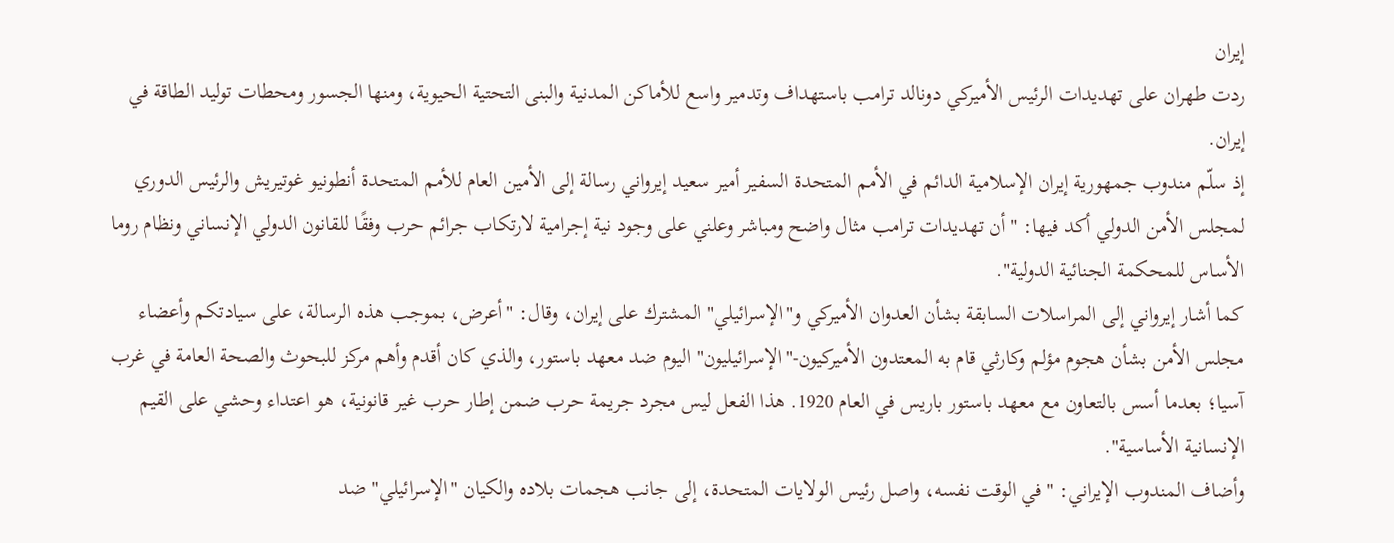إيران
ردت طهران على تهديدات الرئيس الأميركي دونالد ترامب باستهداف وتدمير واسع للأماكن المدنية والبنى التحتية الحيوية، ومنها الجسور ومحطات توليد الطاقة في إيران.
إذ سلّم مندوب جمهورية إيران الإسلامية الدائم في الأمم المتحدة السفير أمير سعيد إيرواني رسالة إلى الأمين العام للأمم المتحدة أنطونيو غوتيريش والرئيس الدوري لمجلس الأمن الدولي أكد فيها: "أن تهديدات ترامب مثال واضح ومباشر وعلني على وجود نية إجرامية لارتكاب جرائم حرب وفقًا للقانون الدولي الإنساني ونظام روما الأساس للمحكمة الجنائية الدولية".
كما أشار إيرواني إلى المراسلات السابقة بشأن العدوان الأميركي و"الإسرائيلي" المشترك على إيران، وقال: "أعرض، بموجب هذه الرسالة، على سيادتكم وأعضاء مجلس الأمن بشأن هجوم مؤلم وكارثي قام به المعتدون الأميركيون-"الإسرائيليون" اليوم ضد معهد باستور، والذي كان أقدم وأهم مركز للبحوث والصحة العامة في غرب آسيا؛ بعدما أسس بالتعاون مع معهد باستور باريس في العام 1920. هذا الفعل ليس مجرد جريمة حرب ضمن إطار حرب غير قانونية، هو اعتداء وحشي على القيم الإنسانية الأساسية".
وأضاف المندوب الإيراني: "في الوقت نفسه، واصل رئيس الولايات المتحدة، إلى جانب هجمات بلاده والكيان "الإسرائيلي" ضد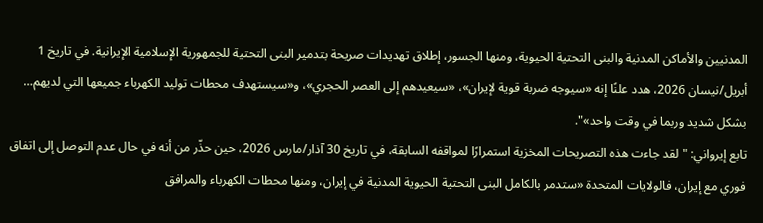المدنيين والأماكن المدنية والبنى التحتية الحيوية، ومنها الجسور، إطلاق تهديدات صريحة بتدمير البنى التحتية للجمهورية الإسلامية الإيرانية. في تاريخ 1 أبريل/نيسان 2026، هدد علنًا إنه «سيوجه ضربة قوية لإيران»، «سيعيدهم إلى العصر الحجري»، و«سيستهدف محطات توليد الكهرباء جميعها التي لديهم… بشكل شديد وربما في وقت واحد»".
تابع إيرواني: "لقد جاءت هذه التصريحات المخزية استمرارًا لمواقفه السابقة، في تاريخ 30 آذار/مارس 2026، حين حذّر من أنه في حال عدم التوصل إلى اتفاق فوري مع إيران، فالولايات المتحدة «ستدمر بالكامل البنى التحتية الحيوية المدنية في إيران، ومنها محطات الكهرباء والمرافق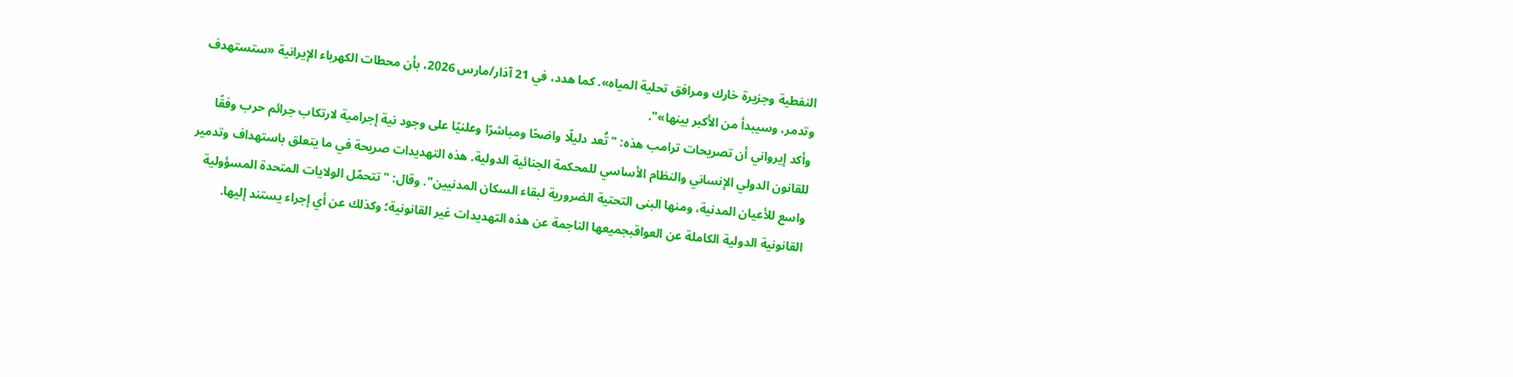النفطية وجزيرة خارك ومرافق تحلية المياه». كما هدد، في 21 آذار/مارس 2026، بأن محطات الكهرباء الإيرانية «ستستهدف وتدمر، وسيبدأ من الأكبر بينها»".
وأكد إيرواني أن تصريحات ترامب هذه: "تُعد دليلًا واضحًا ومباشرًا وعلنيًا على وجود نية إجرامية لارتكاب جرائم حرب وفقًا للقانون الدولي الإنساني والنظام الأساسي للمحكمة الجنائية الدولية. هذه التهديدات صريحة في ما يتعلق باستهداف وتدمير واسع للأعيان المدنية، ومنها البنى التحتية الضرورية لبقاء السكان المدنيين". وقال: "تتحمّل الولايات المتحدة المسؤولية القانونية الدولية الكاملة عن العواقبجميعها الناجمة عن هذه التهديدات غير القانونية؛ وكذلك عن أي إجراء يستند إليها.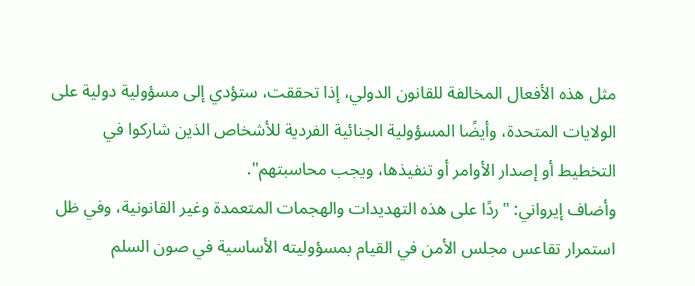مثل هذه الأفعال المخالفة للقانون الدولي، إذا تحققت، ستؤدي إلى مسؤولية دولية على الولايات المتحدة، وأيضًا المسؤولية الجنائية الفردية للأشخاص الذين شاركوا في التخطيط أو إصدار الأوامر أو تنفيذها، ويجب محاسبتهم".
وأضاف إيرواني: "ردًا على هذه التهديدات والهجمات المتعمدة وغير القانونية، وفي ظل استمرار تقاعس مجلس الأمن في القيام بمسؤوليته الأساسية في صون السلم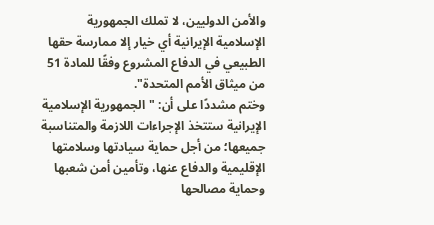والأمن الدوليين، لا تملك الجمهورية الإسلامية الإيرانية أي خيار إلا ممارسة حقها الطبيعي في الدفاع المشروع وفقًا للمادة 51 من ميثاق الأمم المتحدة".
وختم مشددًا على أن: "الجمهورية الإسلامية الإيرانية ستتخذ الإجراءات اللازمة والمتناسبة جميعها؛ من أجل حماية سيادتها وسلامتها الإقليمية والدفاع عنها، وتأمين أمن شعبها وحماية مصالحها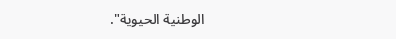الوطنية الحيوية".